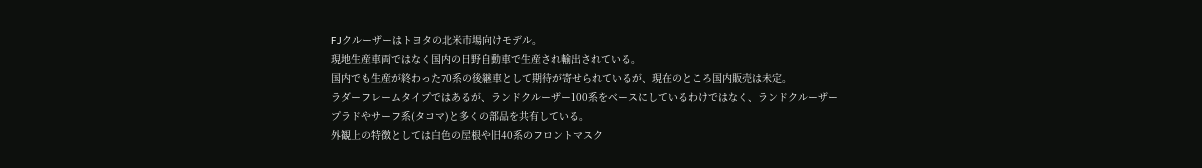FJクルーザーはトヨタの北米市場向けモデル。
現地生産車両ではなく国内の日野自動車で生産され輸出されている。
国内でも生産が終わった70系の後継車として期待が寄せられているが、現在のところ国内販売は未定。
ラダーフレームタイプではあるが、ランドクルーザー100系をベースにしているわけではなく、ランドクルーザープラドやサーフ系(タコマ)と多くの部品を共有している。
外観上の特徴としては白色の屋根や旧40系のフロントマスク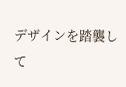デザインを踏襲して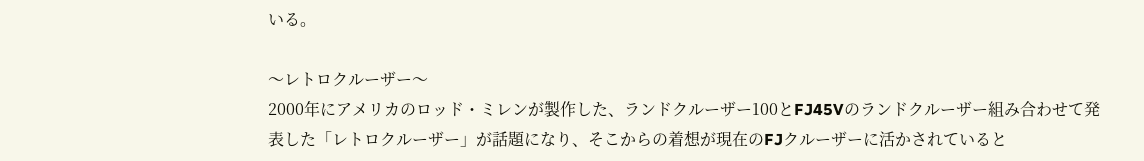いる。

〜レトロクルーザー〜
2000年にアメリカのロッド・ミレンが製作した、ランドクルーザー100とFJ45Vのランドクルーザー組み合わせて発表した「レトロクルーザー」が話題になり、そこからの着想が現在のFJクルーザーに活かされていると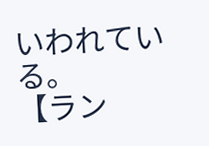いわれている。
【ラン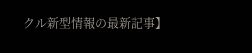クル新型情報の最新記事】